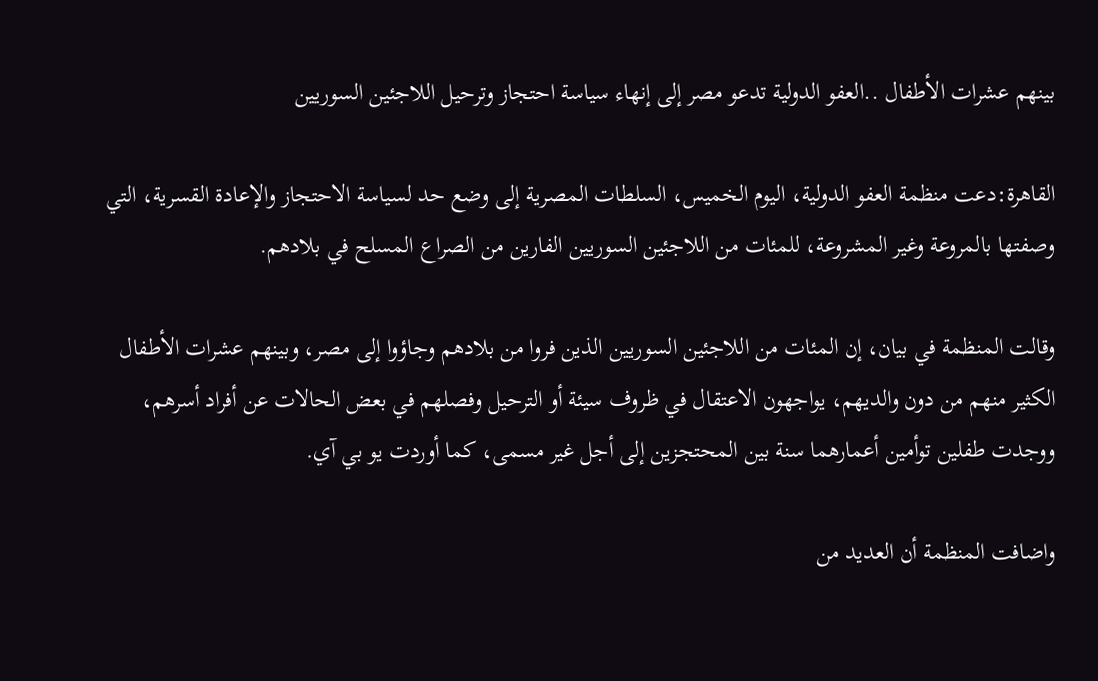بينهم عشرات الأطفال ..العفو الدولية تدعو مصر إلى إنهاء سياسة احتجاز وترحيل اللاجئين السوريين

القاهرة:دعت منظمة العفو الدولية، اليوم الخميس، السلطات المصرية إلى وضع حد لسياسة الاحتجاز والإعادة القسرية، التي وصفتها بالمروعة وغير المشروعة، للمئات من اللاجئين السوريين الفارين من الصراع المسلح في بلادهم.

وقالت المنظمة في بيان، إن المئات من اللاجئين السوريين الذين فروا من بلادهم وجاؤوا إلى مصر، وبينهم عشرات الأطفال الكثير منهم من دون والديهم، يواجهون الاعتقال في ظروف سيئة أو الترحيل وفصلهم في بعض الحالات عن أفراد أسرهم، ووجدت طفلين توأمين أعمارهما سنة بين المحتجزين إلى أجل غير مسمى، كما أوردت يو بي آي.

واضافت المنظمة أن العديد من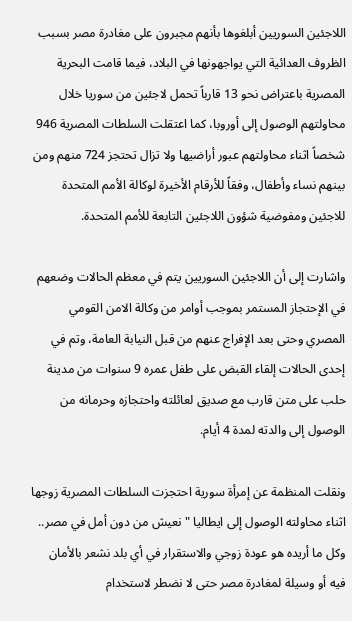اللاجئين السوريين أبلغوها بأنهم مجبرون على مغادرة مصر بسبب الظروف العدائية التي يواجهونها في البلاد، فيما قامت البحرية المصرية باعتراض نحو 13 قارباً تحمل لاجئين من سوريا خلال محاولتهم الوصول إلى أوروبا، كما اعتقلت السلطات المصرية 946 شخصاً اثناء محاولتهم عبور أراضيها ولا تزال تحتجز 724 منهم ومن بينهم نساء وأطفال، وفقاً للأرقام الأخيرة لوكالة الأمم المتحدة للاجئين ومفوضية شؤون اللاجئين التابعة للأمم المتحدة.

واشارت إلى أن اللاجئين السوريين يتم في معظم الحالات وضعهم في الإحتجاز المستمر بموجب أوامر من وكالة الامن القومي المصري وحتى بعد الإفراج عنهم من قبل النيابة العامة، وتم في إحدى الحالات إلقاء القبض على طفل عمره 9 سنوات من مدينة حلب على متن قارب مع صديق لعائلته واحتجازه وحرمانه من الوصول إلى والدته لمدة 4 أيام.

ونقلت المنظمة عن إمرأة سورية احتجزت السلطات المصرية زوجها اثناء محاولته الوصول إلى ايطاليا "نعيش من دون أمل في مصر.. وكل ما أريده هو عودة زوجي والاستقرار في أي بلد نشعر بالأمان فيه أو وسيلة لمغادرة مصر حتى لا نضطر لاستخدام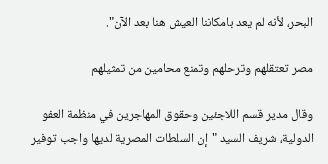البحر، لأنه لم يعد بامكاننا العيش هنا بعد الآن".

مصر تعتقلهم وترحلهم وتمنع محامين من تمثيلهم

وقال مدير قسم اللاجئين وحقوق المهاجرين في منظمة العفو الدولية، شريف السيد "إن السلطات المصرية لديها واجب توفير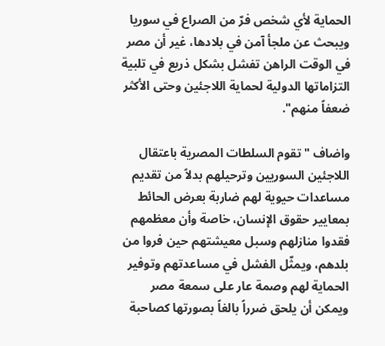الحماية لأي شخص فرّ من الصراع في سوريا ويبحث عن ملجأ آمن في بلادها، غير أن مصر في الوقت الراهن تفشل بشكل ذريع في تلبية التزاماتها الدولية لحماية اللاجئين وحتى الأكثر ضعفاً منهم".

واضاف "تقوم السلطات المصرية باعتقال اللاجئين السوريين وترحيلهم بدلاً من تقديم مساعدات حيوية لهم ضاربة بعرض الحائط بمعايير حقوق الإنسان، خاصة وأن معظمهم فقدوا منازلهم وسبل معيشتهم حين فروا من بلدهم، ويمثّل الفشل في مساعدتهم وتوفير الحماية لهم وصمة عار على سمعة مصر ويمكن أن يلحق ضرراً بالغاً بصورتها كصاحبة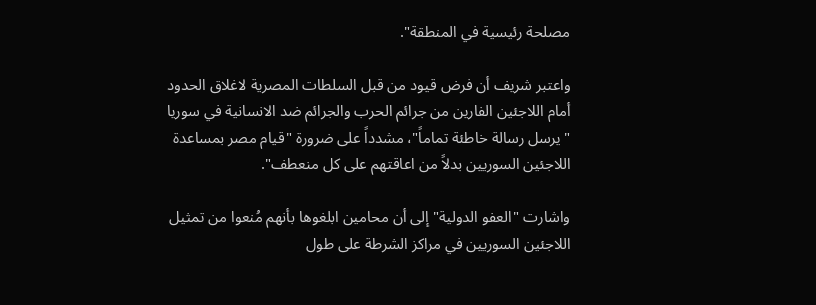مصلحة رئيسية في المنطقة".

واعتبر شريف أن فرض قيود من قبل السلطات المصرية لاغلاق الحدود أمام اللاجئين الفارين من جرائم الحرب والجرائم ضد الانسانية في سوريا "يرسل رسالة خاطئة تماماً"، مشدداً على ضرورة "قيام مصر بمساعدة اللاجئين السوريين بدلاً من اعاقتهم على كل منعطف".

واشارت "العفو الدولية" إلى أن محامين ابلغوها بأنهم مُنعوا من تمثيل اللاجئين السوريين في مراكز الشرطة على طول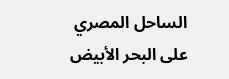الساحل المصري على البحر الأبيض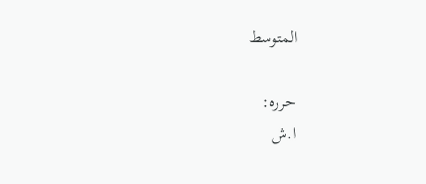المتوسط

حرره:
ا.ش